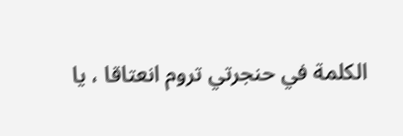الكلمة في حنجرتي تروم انعتاقا ، يا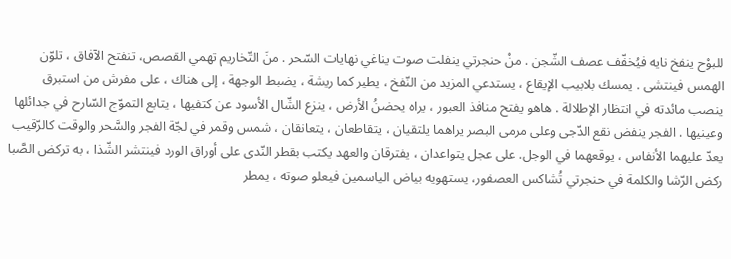للبوْح ينفخ نايه فيُخفّف عصف الشّجن . منْ حنجرتي ينفلت صوت يناغي نهايات السّحر . منَ التّخاريم تهمي القصص، تنفتح الآفاق ، تلوّن الهمس فينتشى . يمسك بلابيب الإيقاع ، يستدعي المزيد من النّفخ ، يطير كما ريشة ، يضبط الوجهة ، إلى هناك ، على مفرش من استبرق ينصب مائدته في انتظار الإطلالة . هاهو يفتح منافذ العبور ، يراه يحضنُ الأرض ، ينزع الشّال الأسود عن كتفيها ، يتابع التموّج السّارح في جدائلها وعينيها . الفجر ينفض نقع الدّجى وعلى مرمى البصر يراهما يلتقيان ، يتقاطعان ، يتعانقان ، شمس وقمر في لجّة الفجر والسَّحر والوقت كالرّقيب يعدّ عليهما الأنفاس ، يوقعهما في الوجل. على عجل يتواعدان ، يفترقان والعهد يكتب بقطر النّدى على أوراق الورد فينتشر الشّذا ، به تركض الصَّبا ركض الرّشا والكلمة في حنجرتي تُشاكس العصفور، يستهويه بياض الياسمين فيعلو صوته ، يمطر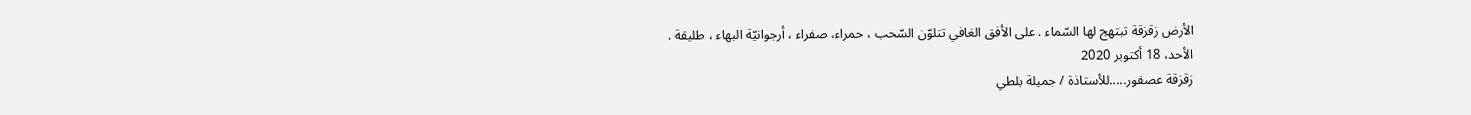الأرض زقزقة تبتهج لها السّماء . على الأفق الغافي تتلوّن السّحب ، حمراء، صفراء ، أرجوانيّة البهاء ، طليقة .
الأحد، 18 أكتوبر 2020
زقزقة عصفور.....للأستاذة / جميلة بلطي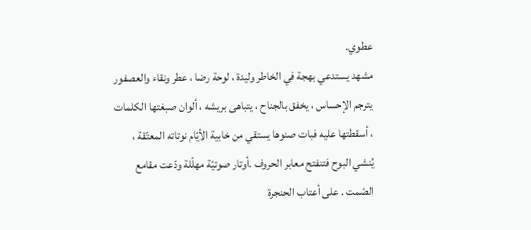عطوي.
مشهد يستدعي بهجة في الخاطر وليدة ، لوحة رضا ، عطر ونقاء والعصفور يترجم الإحساس ، يخفق بالجناح ، يتباهى بريشه ، ألوان صبغتها الكلمات ، أسقطتها عليه فبات صنوها يستقي من خابية الأيّام نوتاته المعتّقة ، يُنشي البوح فتنفتح معابر الحروف .أوتار صوتيّة مهلّلة ودّعت مقامع الصّمت . على أعتاب الحنجرة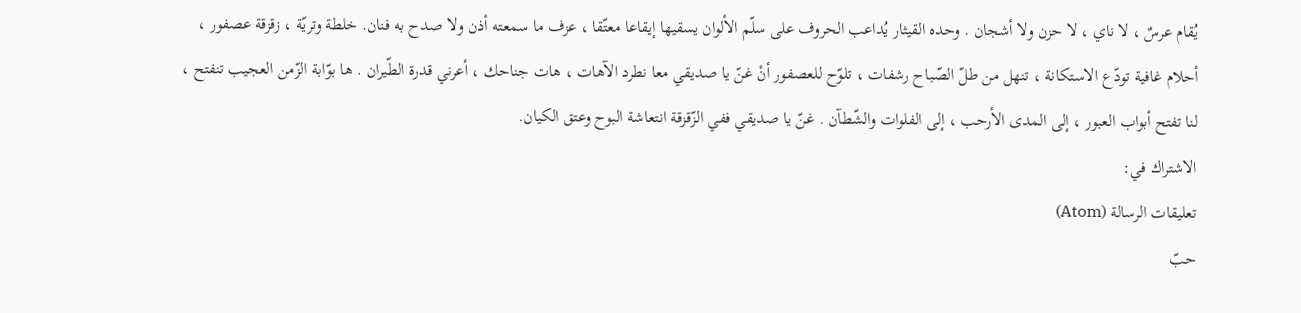يُقام عرسٌ ، لا ناي ، لا حزن ولا أشجان . وحده القيثار يُداعب الحروف على سلّم الألوان يسقيها إيقاعا معتّقا ، عزف ما سمعته أذن ولا صدح به فنان. خلطة وتريّة ، زقزقة عصفور ، أحلام غافية تودّع الاستكانة ، تنهل من طلّ الصّباح رشفات ، تلوّح للعصفور أنْ غنّ يا صديقي معا نطرد الآهات ، هات جناحك ، أعرني قدرة الطّيران . ها بوّابة الزّمن العجيب تنفتح ، لنا تفتح أبواب العبور ، إلى المدى الأرحب ، إلى الفلوات والشّطآن . غنّ يا صديقي ففي الزّقزقة انتعاشة البوح وعتق الكيان.
الاشتراك في:
تعليقات الرسالة (Atom)
حبّ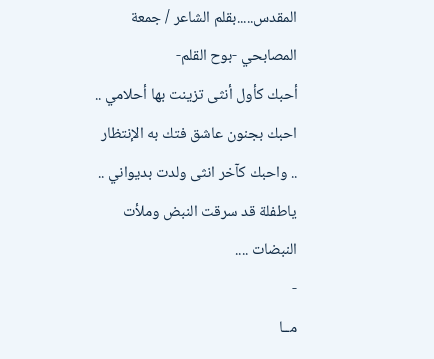المقدس.....بقلم الشاعر / جمعة المصابحي -بوح القلم-
أحبك كأول أنثى تزينت بها أحلامي .. احبك بجنون عاشق فتك به الإنتظار .. واحبك كآخر انثى ولدت بديواني .. ياطفلة قد سرقت النبض وملأت النبضات ....
-
مــا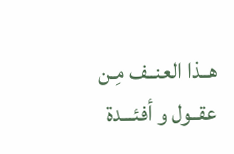هــذا العنــف مِـن عقــول و أفئـــدة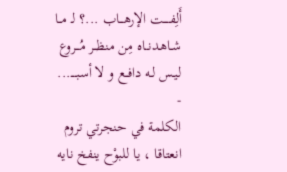أَلِفـــــت الإرهـــاب ...؟ لـ مــا شـاهـدنــاه مِن منظــر مُـــروع ليـس لـه دافــع و لا أسبــــ...
-
الكلمة في حنجرتي تروم انعتاقا ، يا للبوْح ينفخ نايه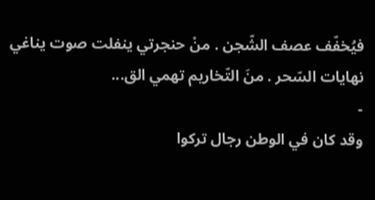فيُخفّف عصف الشّجن . منْ حنجرتي ينفلت صوت يناغي نهايات السّحر . منَ التّخاريم تهمي الق...
-
وقد كان في الوطن رجال تركوا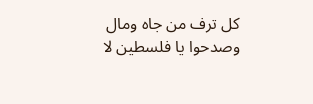كل ترف من جاه ومال وصدحوا يا فلسطين لا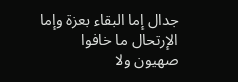جدال إما البقاء بعزة وإما الإرتحال ما خافوا صهيون ولا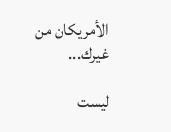الأمريكان من غيرك...

ليست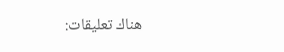هناك تعليقات: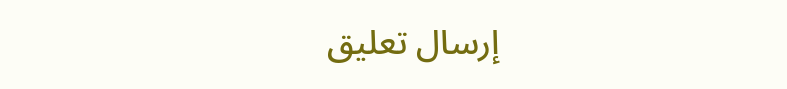إرسال تعليق